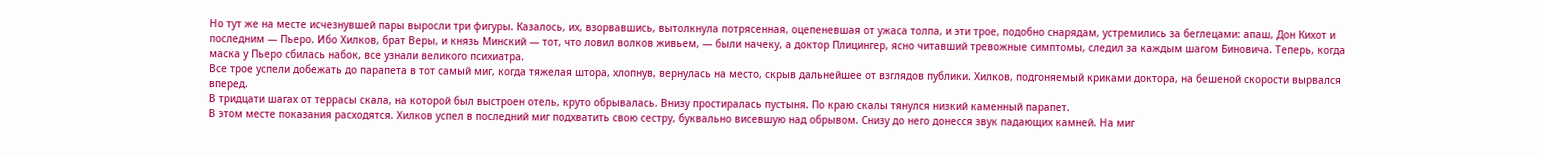Но тут же на месте исчезнувшей пары выросли три фигуры. Казалось, их, взорвавшись, вытолкнула потрясенная, оцепеневшая от ужаса толпа, и эти трое, подобно снарядам, устремились за беглецами: апаш, Дон Кихот и последним — Пьеро. Ибо Хилков, брат Веры, и князь Минский — тот, что ловил волков живьем, — были начеку, а доктор Плицингер, ясно читавший тревожные симптомы, следил за каждым шагом Биновича. Теперь, когда маска у Пьеро сбилась набок, все узнали великого психиатра.
Все трое успели добежать до парапета в тот самый миг, когда тяжелая штора, хлопнув, вернулась на место, скрыв дальнейшее от взглядов публики. Хилков, подгоняемый криками доктора, на бешеной скорости вырвался вперед.
В тридцати шагах от террасы скала, на которой был выстроен отель, круто обрывалась. Внизу простиралась пустыня. По краю скалы тянулся низкий каменный парапет.
В этом месте показания расходятся. Хилков успел в последний миг подхватить свою сестру, буквально висевшую над обрывом. Снизу до него донесся звук падающих камней. На миг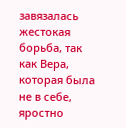завязалась жестокая борьба, так как Вера, которая была не в себе, яростно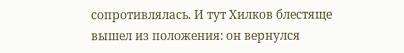сопротивлялась. И тут Хилков блестяще вышел из положения: он вернулся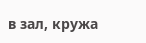в зал, кружа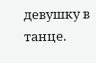девушку в танце.